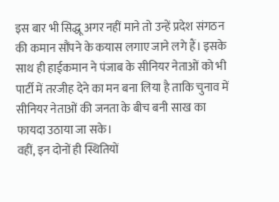इस बार भी सिद्धू अगर नहीं माने तो उन्हें प्रदेश संगठन की कमान सौंपने के कयास लगाए जाने लगे हैं। इसके साथ ही हाईकमान ने पंजाब के सीनियर नेताओं को भी पार्टी में तरजीह देने का मन बना लिया है ताकि चुनाव में सीनियर नेताओं की जनता के बीच बनी साख का फायदा उठाया जा सके।
वहीं, इन दोनों ही स्थितियों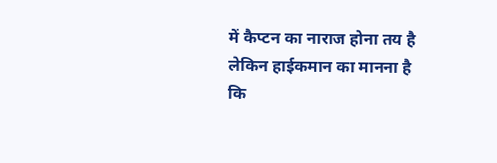में कैप्टन का नाराज होना तय है लेकिन हाईकमान का मानना है कि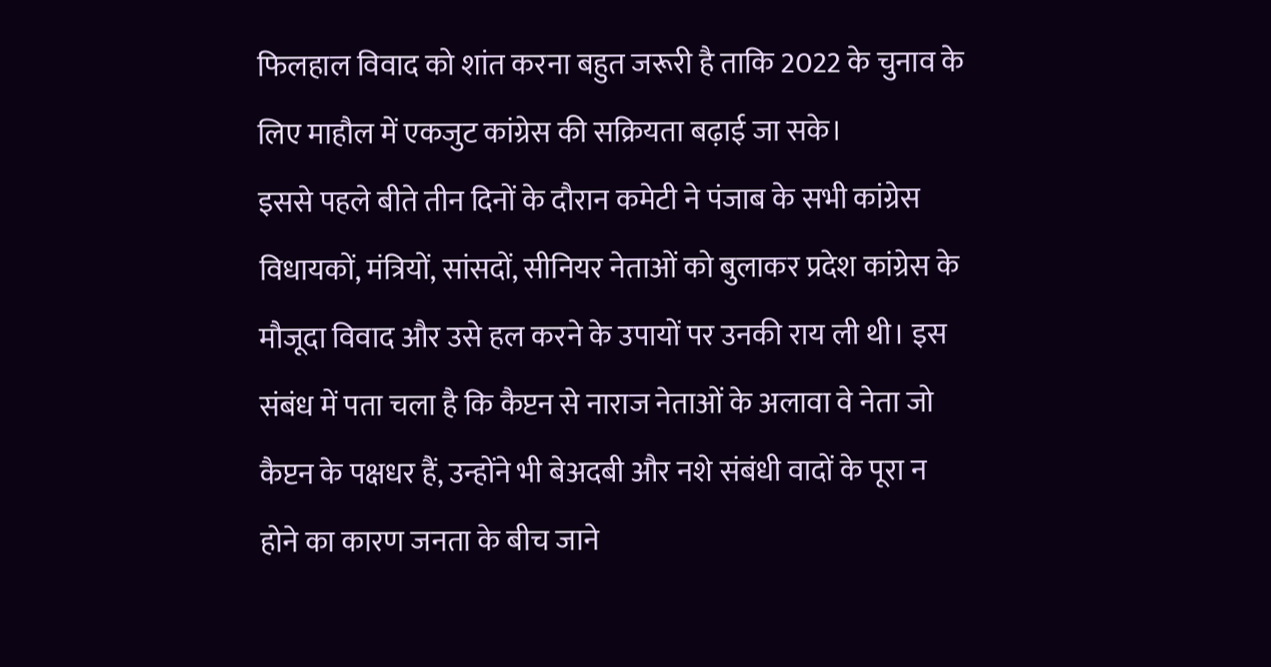फिलहाल विवाद को शांत करना बहुत जरूरी है ताकि 2022 के चुनाव के लिए माहौल में एकजुट कांग्रेस की सक्रियता बढ़ाई जा सके।
इससे पहले बीते तीन दिनों के दौरान कमेटी ने पंजाब के सभी कांग्रेस विधायकों, मंत्रियों, सांसदों, सीनियर नेताओं को बुलाकर प्रदेश कांग्रेस के मौजूदा विवाद और उसे हल करने के उपायों पर उनकी राय ली थी। इस संबंध में पता चला है कि कैप्टन से नाराज नेताओं के अलावा वे नेता जो कैप्टन के पक्षधर हैं, उन्होंने भी बेअदबी और नशे संबंधी वादों के पूरा न होने का कारण जनता के बीच जाने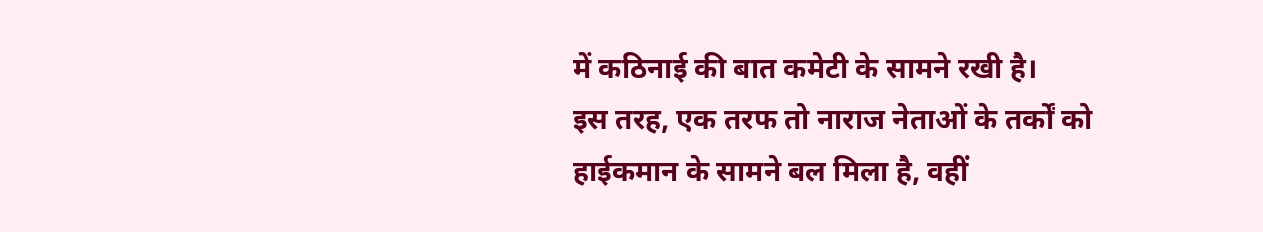में कठिनाई की बात कमेटी के सामने रखी है।
इस तरह, एक तरफ तो नाराज नेताओं के तर्कों को हाईकमान के सामने बल मिला है, वहीं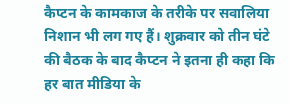कैप्टन के कामकाज के तरीके पर सवालिया निशान भी लग गए हैं। शुक्रवार को तीन घंटे की बैठक के बाद कैप्टन ने इतना ही कहा कि हर बात मीडिया के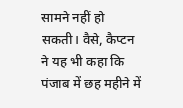सामने नहीं हो सकती। वैसे, कैप्टन ने यह भी कहा कि पंजाब में छह महीने में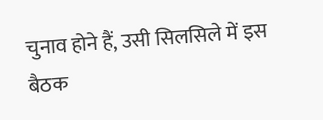चुनाव होने हैं, उसी सिलसिले में इस बैठक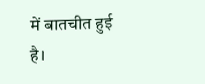में बातचीत हुई है।